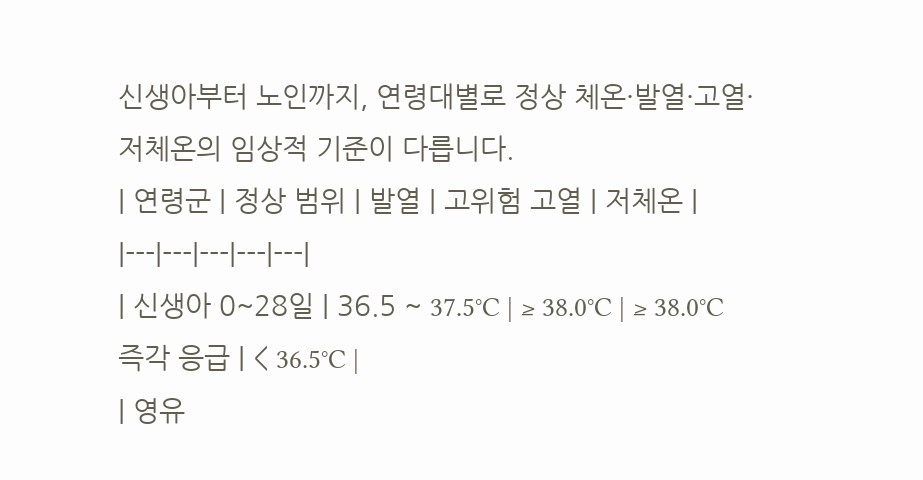신생아부터 노인까지, 연령대별로 정상 체온·발열·고열·저체온의 임상적 기준이 다릅니다.
| 연령군 | 정상 범위 | 발열 | 고위험 고열 | 저체온 |
|---|---|---|---|---|
| 신생아 0~28일 | 36.5 ~ 37.5°C | ≥ 38.0°C | ≥ 38.0°C 즉각 응급 | < 36.5°C |
| 영유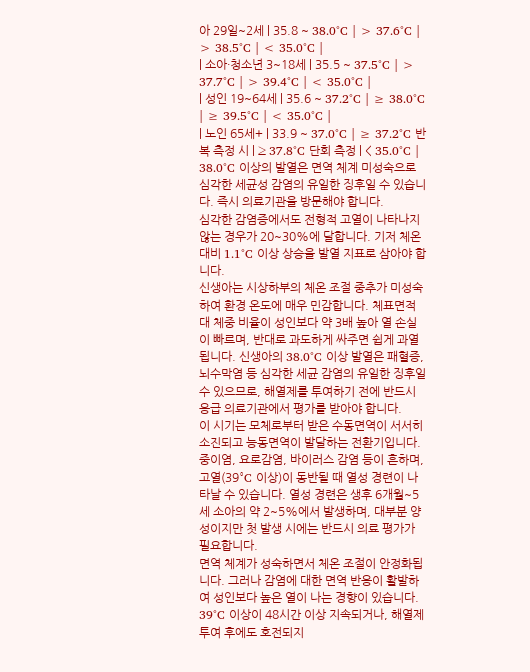아 29일~2세 | 35.8 ~ 38.0°C | > 37.6°C | > 38.5°C | < 35.0°C |
| 소아·청소년 3~18세 | 35.5 ~ 37.5°C | > 37.7°C | > 39.4°C | < 35.0°C |
| 성인 19~64세 | 35.6 ~ 37.2°C | ≥ 38.0°C | ≥ 39.5°C | < 35.0°C |
| 노인 65세+ | 33.9 ~ 37.0°C | ≥ 37.2°C 반복 측정 시 | ≥ 37.8°C 단회 측정 | < 35.0°C |
38.0°C 이상의 발열은 면역 체계 미성숙으로 심각한 세균성 감염의 유일한 징후일 수 있습니다. 즉시 의료기관을 방문해야 합니다.
심각한 감염증에서도 전형적 고열이 나타나지 않는 경우가 20~30%에 달합니다. 기저 체온 대비 1.1°C 이상 상승을 발열 지표로 삼아야 합니다.
신생아는 시상하부의 체온 조절 중추가 미성숙하여 환경 온도에 매우 민감합니다. 체표면적 대 체중 비율이 성인보다 약 3배 높아 열 손실이 빠르며, 반대로 과도하게 싸주면 쉽게 과열됩니다. 신생아의 38.0°C 이상 발열은 패혈증, 뇌수막염 등 심각한 세균 감염의 유일한 징후일 수 있으므로, 해열제를 투여하기 전에 반드시 응급 의료기관에서 평가를 받아야 합니다.
이 시기는 모체로부터 받은 수동면역이 서서히 소진되고 능동면역이 발달하는 전환기입니다. 중이염, 요로감염, 바이러스 감염 등이 흔하며, 고열(39°C 이상)이 동반될 때 열성 경련이 나타날 수 있습니다. 열성 경련은 생후 6개월~5세 소아의 약 2~5%에서 발생하며, 대부분 양성이지만 첫 발생 시에는 반드시 의료 평가가 필요합니다.
면역 체계가 성숙하면서 체온 조절이 안정화됩니다. 그러나 감염에 대한 면역 반응이 활발하여 성인보다 높은 열이 나는 경향이 있습니다. 39°C 이상이 48시간 이상 지속되거나, 해열제 투여 후에도 호전되지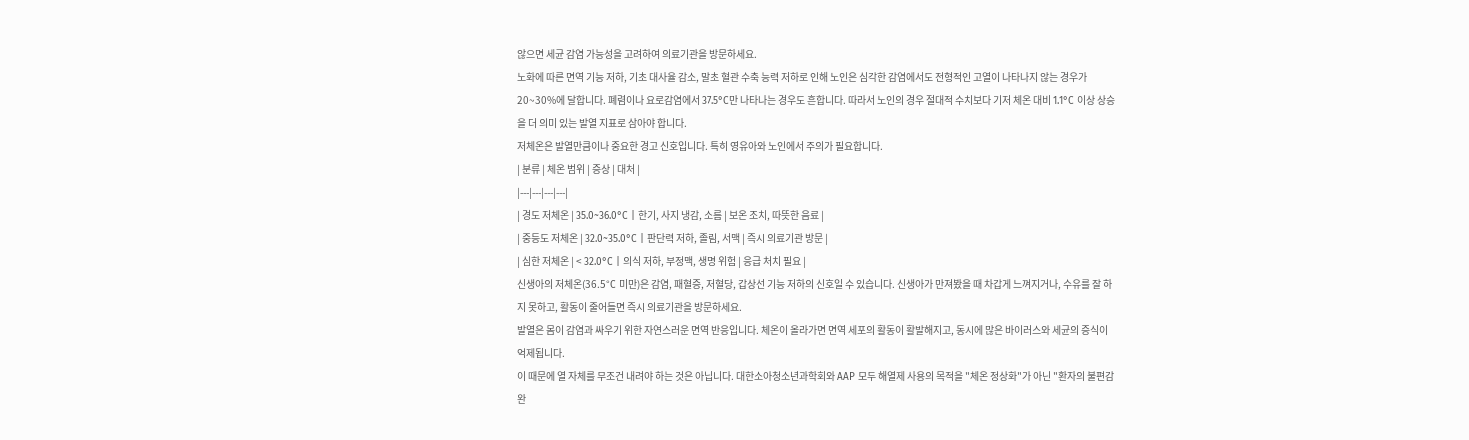않으면 세균 감염 가능성을 고려하여 의료기관을 방문하세요.
노화에 따른 면역 기능 저하, 기초 대사율 감소, 말초 혈관 수축 능력 저하로 인해 노인은 심각한 감염에서도 전형적인 고열이 나타나지 않는 경우가 20~30%에 달합니다. 폐렴이나 요로감염에서 37.5°C만 나타나는 경우도 흔합니다. 따라서 노인의 경우 절대적 수치보다 기저 체온 대비 1.1°C 이상 상승을 더 의미 있는 발열 지표로 삼아야 합니다.
저체온은 발열만큼이나 중요한 경고 신호입니다. 특히 영유아와 노인에서 주의가 필요합니다.
| 분류 | 체온 범위 | 증상 | 대처 |
|---|---|---|---|
| 경도 저체온 | 35.0~36.0°C | 한기, 사지 냉감, 소름 | 보온 조치, 따뜻한 음료 |
| 중등도 저체온 | 32.0~35.0°C | 판단력 저하, 졸림, 서맥 | 즉시 의료기관 방문 |
| 심한 저체온 | < 32.0°C | 의식 저하, 부정맥, 생명 위험 | 응급 처치 필요 |
신생아의 저체온(36.5°C 미만)은 감염, 패혈증, 저혈당, 갑상선 기능 저하의 신호일 수 있습니다. 신생아가 만져봤을 때 차갑게 느껴지거나, 수유를 잘 하지 못하고, 활동이 줄어들면 즉시 의료기관을 방문하세요.
발열은 몸이 감염과 싸우기 위한 자연스러운 면역 반응입니다. 체온이 올라가면 면역 세포의 활동이 활발해지고, 동시에 많은 바이러스와 세균의 증식이 억제됩니다.
이 때문에 열 자체를 무조건 내려야 하는 것은 아닙니다. 대한소아청소년과학회와 AAP 모두 해열제 사용의 목적을 "체온 정상화"가 아닌 "환자의 불편감 완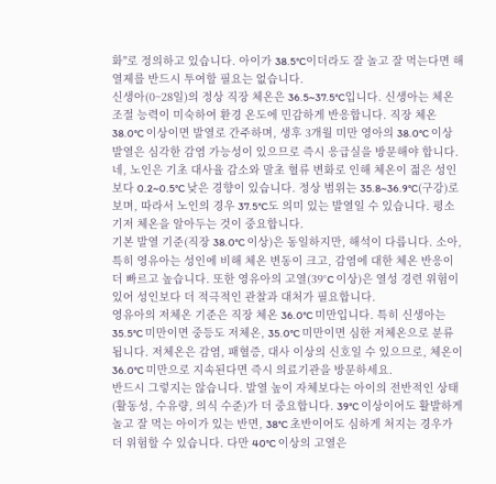화"로 정의하고 있습니다. 아이가 38.5°C이더라도 잘 놀고 잘 먹는다면 해열제를 반드시 투여할 필요는 없습니다.
신생아(0~28일)의 정상 직장 체온은 36.5~37.5°C입니다. 신생아는 체온 조절 능력이 미숙하여 환경 온도에 민감하게 반응합니다. 직장 체온 38.0°C 이상이면 발열로 간주하며, 생후 3개월 미만 영아의 38.0°C 이상 발열은 심각한 감염 가능성이 있으므로 즉시 응급실을 방문해야 합니다.
네, 노인은 기초 대사율 감소와 말초 혈류 변화로 인해 체온이 젊은 성인보다 0.2~0.5°C 낮은 경향이 있습니다. 정상 범위는 35.8~36.9°C(구강)로 보며, 따라서 노인의 경우 37.5°C도 의미 있는 발열일 수 있습니다. 평소 기저 체온을 알아두는 것이 중요합니다.
기본 발열 기준(직장 38.0°C 이상)은 동일하지만, 해석이 다릅니다. 소아, 특히 영유아는 성인에 비해 체온 변동이 크고, 감염에 대한 체온 반응이 더 빠르고 높습니다. 또한 영유아의 고열(39°C 이상)은 열성 경련 위험이 있어 성인보다 더 적극적인 관찰과 대처가 필요합니다.
영유아의 저체온 기준은 직장 체온 36.0°C 미만입니다. 특히 신생아는 35.5°C 미만이면 중등도 저체온, 35.0°C 미만이면 심한 저체온으로 분류됩니다. 저체온은 감염, 패혈증, 대사 이상의 신호일 수 있으므로, 체온이 36.0°C 미만으로 지속된다면 즉시 의료기관을 방문하세요.
반드시 그렇지는 않습니다. 발열 높이 자체보다는 아이의 전반적인 상태(활동성, 수유량, 의식 수준)가 더 중요합니다. 39°C 이상이어도 활발하게 놀고 잘 먹는 아이가 있는 반면, 38°C 초반이어도 심하게 처지는 경우가 더 위험할 수 있습니다. 다만 40°C 이상의 고열은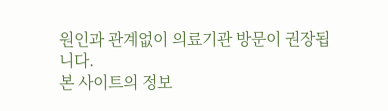원인과 관계없이 의료기관 방문이 권장됩니다.
본 사이트의 정보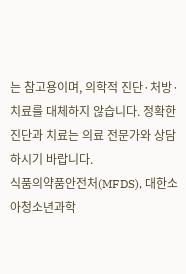는 참고용이며, 의학적 진단·처방·치료를 대체하지 않습니다. 정확한 진단과 치료는 의료 전문가와 상담하시기 바랍니다.
식품의약품안전처(MFDS), 대한소아청소년과학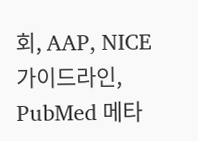회, AAP, NICE 가이드라인, PubMed 메타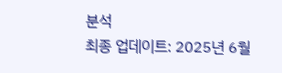분석
최종 업데이트: 2025년 6월